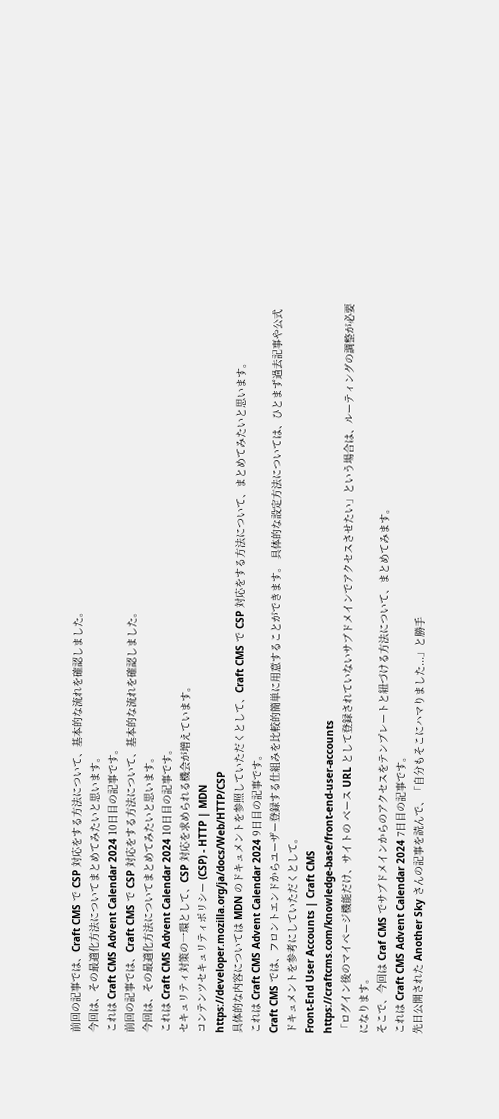前回の記事では、Craft CMS で CSP 対応をする方法について、基本的な流れを確認しました。
今回は、その最適化方法についてまとめてみたいと思います。
これは Craft CMS Advent Calendar 2024 10日目の記事です。
前回の記事では、Craft CMS で CSP 対応をする方法について、基本的な流れを確認しました。
今回は、その最適化方法についてまとめてみたいと思います。
これは Craft CMS Advent Calendar 2024 10日目の記事です。
セキュリティ対策の一環として、CSP 対応を求められる機会が増えています。
コンテンツセキュリティポリシー (CSP) - HTTP | MDN
https://developer.mozilla.org/ja/docs/Web/HTTP/CSP
具体的な内容については MDN のドキュメントを参照していただくとして、Craft CMS で CSP 対応をする方法について、まとめてみたいと思います。
これは Craft CMS Advent Calendar 2024 9日目の記事です。
Craft CMS では、フロントエンドからユーザー登録する仕組みを比較的簡単に用意することができます。 具体的な設定方法については、ひとまず過去記事や公式ドキュメントを参考にしていただくとして。
Front-End User Accounts | Craft CMS
https://craftcms.com/knowledge-base/front-end-user-accounts
「ログイン後のマイページ機能だけ、サイトの ベース URL として登録されていないサブドメインでアクセスさせたい」という場合は、ルーティングの調整が必要になります。
そこで、今回は Craf CMS でサブドメインからのアクセスをテンプレートと紐づける方法について、まとめてみます。
これは Craft CMS Advent Calendar 2024 7日目の記事です。
先日公開された Another Sky さんの記事を読んで、「自分もそこにハマりました...」と勝手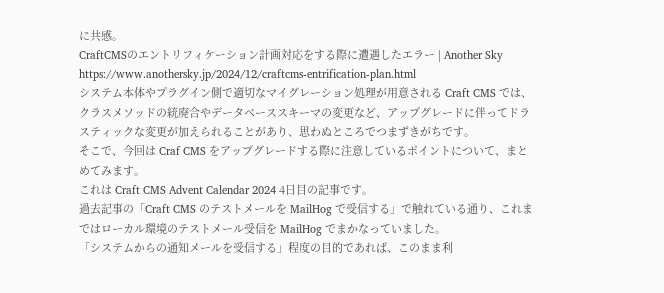に共感。
CraftCMSのエントリフィケーション計画対応をする際に遭遇したエラー | Another Sky
https://www.anothersky.jp/2024/12/craftcms-entrification-plan.html
システム本体やプラグイン側で適切なマイグレーション処理が用意される Craft CMS では、クラスメソッドの統廃合やデータベーススキーマの変更など、アップグレードに伴ってドラスティックな変更が加えられることがあり、思わぬところでつまずきがちです。
そこで、今回は Craf CMS をアップグレードする際に注意しているポイントについて、まとめてみます。
これは Craft CMS Advent Calendar 2024 4日目の記事です。
過去記事の「Craft CMS のテストメールを MailHog で受信する」で触れている通り、これまではローカル環境のテストメール受信を MailHog でまかなっていました。
「システムからの通知メールを受信する」程度の目的であれば、このまま利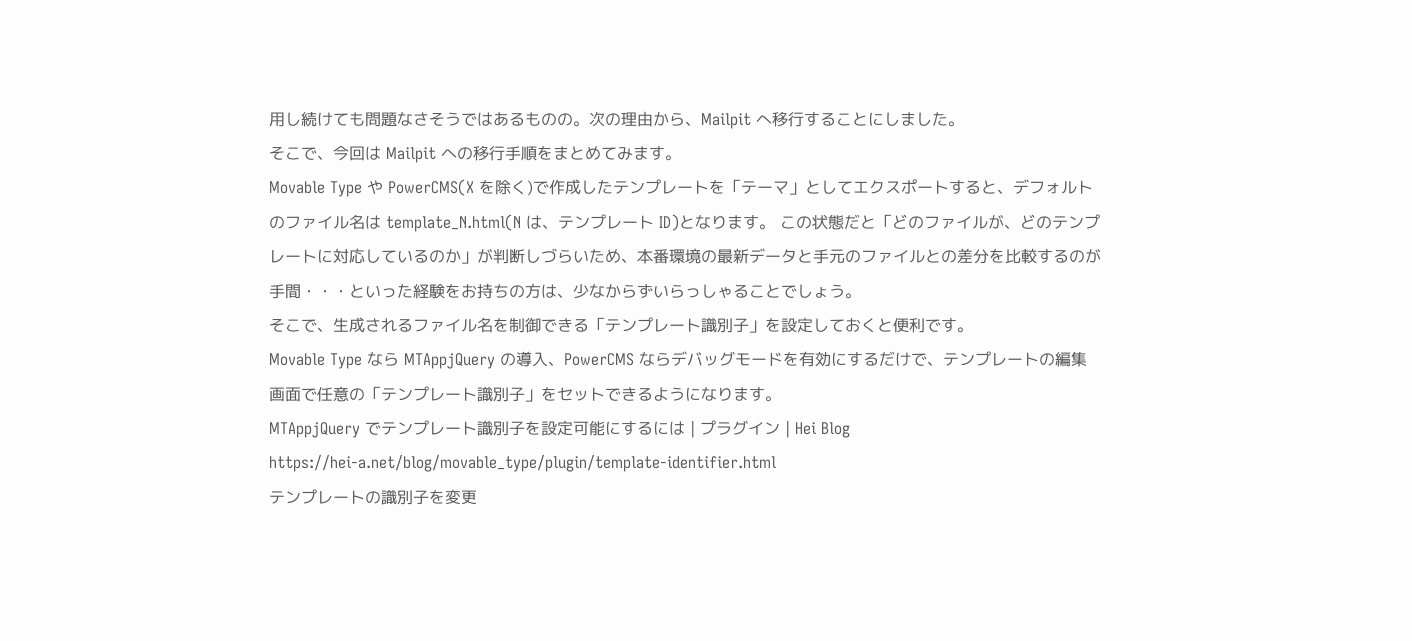用し続けても問題なさそうではあるものの。次の理由から、Mailpit へ移行することにしました。
そこで、今回は Mailpit への移行手順をまとめてみます。
Movable Type や PowerCMS(X を除く)で作成したテンプレートを「テーマ」としてエクスポートすると、デフォルトのファイル名は template_N.html(N は、テンプレート ID)となります。 この状態だと「どのファイルが、どのテンプレートに対応しているのか」が判断しづらいため、本番環境の最新データと手元のファイルとの差分を比較するのが手間・・・といった経験をお持ちの方は、少なからずいらっしゃることでしょう。
そこで、生成されるファイル名を制御できる「テンプレート識別子」を設定しておくと便利です。
Movable Type なら MTAppjQuery の導入、PowerCMS ならデバッグモードを有効にするだけで、テンプレートの編集画面で任意の「テンプレート識別子」をセットできるようになります。
MTAppjQuery でテンプレート識別子を設定可能にするには | プラグイン | Hei Blog
https://hei-a.net/blog/movable_type/plugin/template-identifier.html
テンプレートの識別子を変更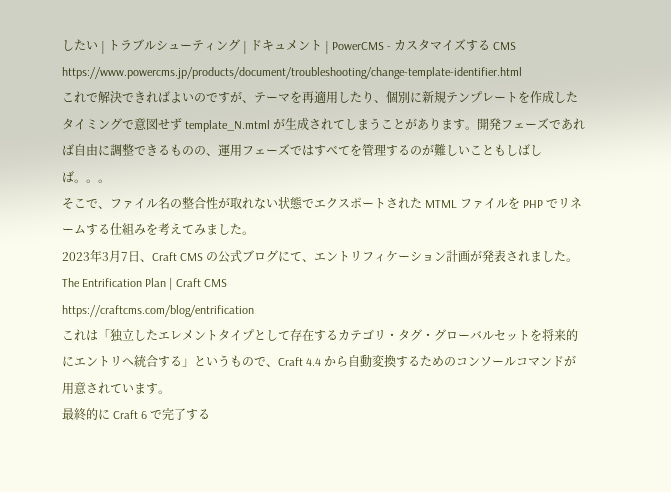したい | トラブルシューティング | ドキュメント | PowerCMS - カスタマイズする CMS
https://www.powercms.jp/products/document/troubleshooting/change-template-identifier.html
これで解決できればよいのですが、テーマを再適用したり、個別に新規テンプレートを作成したタイミングで意図せず template_N.mtml が生成されてしまうことがあります。開発フェーズであれば自由に調整できるものの、運用フェーズではすべてを管理するのが難しいこともしばしば。。。
そこで、ファイル名の整合性が取れない状態でエクスポートされた MTML ファイルを PHP でリネームする仕組みを考えてみました。
2023年3月7日、Craft CMS の公式ブログにて、エントリフィケーション計画が発表されました。
The Entrification Plan | Craft CMS
https://craftcms.com/blog/entrification
これは「独立したエレメントタイプとして存在するカテゴリ・タグ・グローバルセットを将来的にエントリへ統合する」というもので、Craft 4.4 から自動変換するためのコンソールコマンドが用意されています。
最終的に Craft 6 で完了する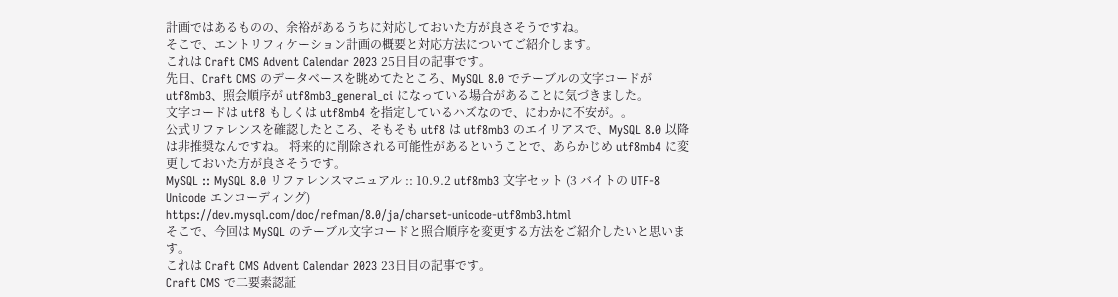計画ではあるものの、余裕があるうちに対応しておいた方が良さそうですね。
そこで、エントリフィケーション計画の概要と対応方法についてご紹介します。
これは Craft CMS Advent Calendar 2023 25日目の記事です。
先日、Craft CMS のデータベースを眺めてたところ、MySQL 8.0 でテーブルの文字コードが utf8mb3、照会順序が utf8mb3_general_ci になっている場合があることに気づきました。
文字コードは utf8 もしくは utf8mb4 を指定しているハズなので、にわかに不安が。。
公式リファレンスを確認したところ、そもそも utf8 は utf8mb3 のエイリアスで、MySQL 8.0 以降は非推奨なんですね。 将来的に削除される可能性があるということで、あらかじめ utf8mb4 に変更しておいた方が良さそうです。
MySQL :: MySQL 8.0 リファレンスマニュアル :: 10.9.2 utf8mb3 文字セット (3 バイトの UTF-8 Unicode エンコーディング)
https://dev.mysql.com/doc/refman/8.0/ja/charset-unicode-utf8mb3.html
そこで、今回は MySQL のテーブル文字コードと照合順序を変更する方法をご紹介したいと思います。
これは Craft CMS Advent Calendar 2023 23日目の記事です。
Craft CMS で二要素認証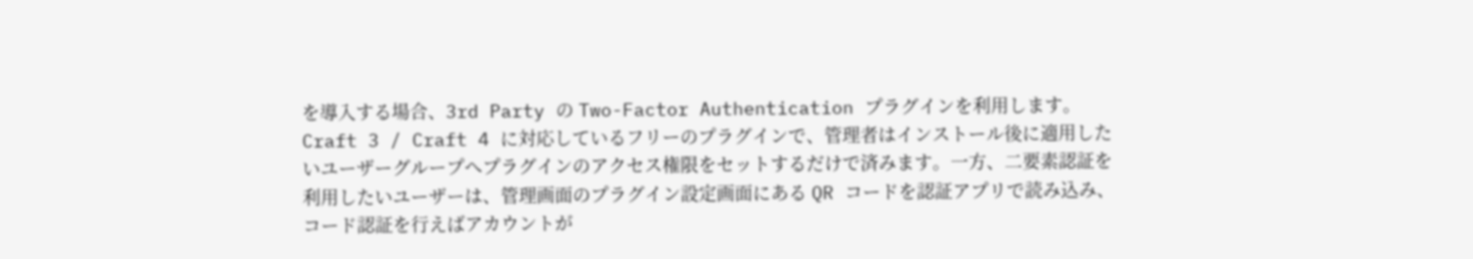を導入する場合、3rd Party の Two-Factor Authentication プラグインを利用します。
Craft 3 / Craft 4 に対応しているフリーのプラグインで、管理者はインストール後に適用したいユーザーグループへプラグインのアクセス権限をセットするだけで済みます。一方、二要素認証を利用したいユーザーは、管理画面のプラグイン設定画面にある QR コードを認証アプリで読み込み、コード認証を行えばアカウントが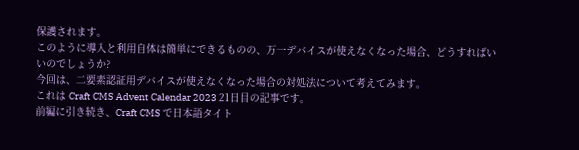保護されます。
このように導入と利用自体は簡単にできるものの、万一デバイスが使えなくなった場合、どうすればいいのでしょうか?
今回は、二要素認証用デバイスが使えなくなった場合の対処法について考えてみます。
これは Craft CMS Advent Calendar 2023 21日目の記事です。
前編に引き続き、Craft CMS で日本語タイト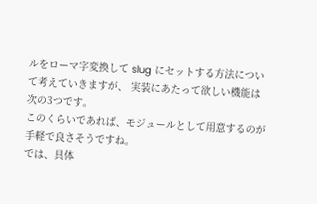ルをローマ字変換して slug にセットする方法について考えていきますが、 実装にあたって欲しい機能は次の3つです。
このくらいであれば、モジュールとして用意するのが手軽で良さそうですね。
では、具体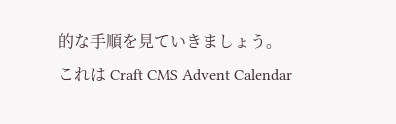的な手順を見ていきましょう。
これは Craft CMS Advent Calendar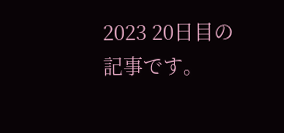2023 20日目の記事です。